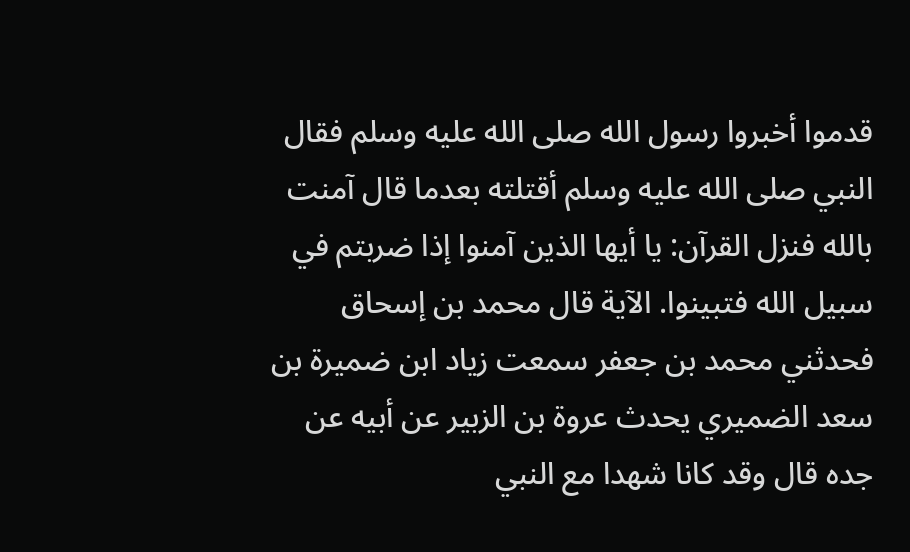قدموا أخبروا رسول الله صلى الله عليه وسلم فقال النبي صلى الله عليه وسلم أقتلته بعدما قال آمنت بالله فنزل القرآن: يا أيها الذين آمنوا إذا ضربتم في سبيل الله فتبينوا. الآية قال محمد بن إسحاق فحدثني محمد بن جعفر سمعت زياد ابن ضميرة بن سعد الضميري يحدث عروة بن الزبير عن أبيه عن جده قال وقد كانا شهدا مع النبي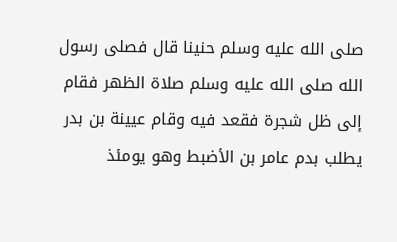صلى الله عليه وسلم حنينا قال فصلى رسول الله صلى الله عليه وسلم صلاة الظهر فقام إلى ظل شجرة فقعد فيه وقام عيينة بن بدر يطلب بدم عامر بن الأضبط وهو يومئذ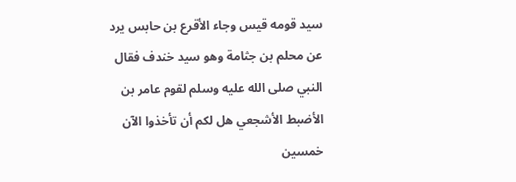سيد قومه قيس وجاء الأقرع بن حابس يرد عن محلم بن جثامة وهو سيد خندف فقال النبي صلى الله عليه وسلم لقوم عامر بن الأضبط الأشجعي هل لكم أن تأخذوا الآن خمسين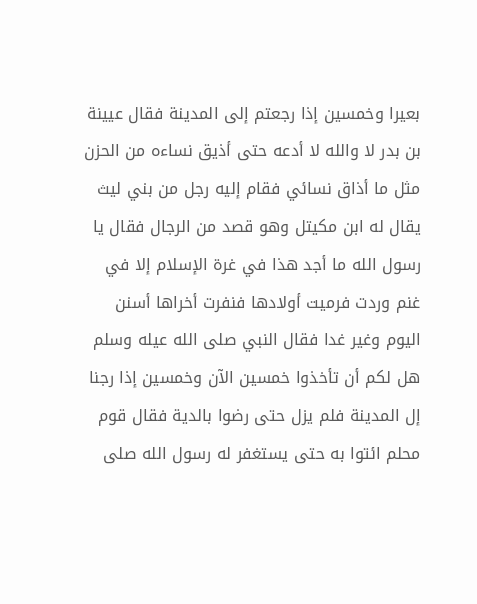بعيرا وخمسين إذا رجعتم إلى المدينة فقال عيينة بن بدر لا والله لا أدعه حتى أذيق نساءه من الحزن مثل ما أذاق نسائي فقام إليه رجل من بني ليث يقال له ابن مكيتل وهو قصد من الرجال فقال يا رسول الله ما أجد هذا في غرة الإسلام إلا في غنم وردت فرميت أولادها فنفرت أخراها أسنن اليوم وغير غدا فقال النبي صلى الله عيله وسلم هل لكم أن تأخذوا خمسين الآن وخمسين إذا رجنا إل المدينة فلم يزل حتى رضوا بالدية فقال قوم محلم ائتوا به حتى يستغفر له رسول الله صلى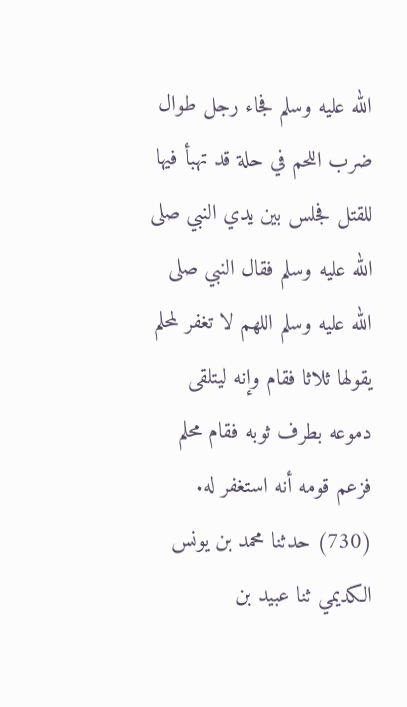الله عليه وسلم فجاء رجل طوال ضرب اللحم في حلة قد تهبأ فيها للقتل فجلس بين يدي النبي صلى الله عليه وسلم فقال النبي صلى الله عليه وسلم اللهم لا تغفر لمحلم يقولها ثلاثا فقام وإنه ليتلقى دموعه بطرف ثوبه فقام محلم فزعم قومه أنه استغفر له.
(730) حدثنا محمد بن يونس الكديمي ثنا عبيد بن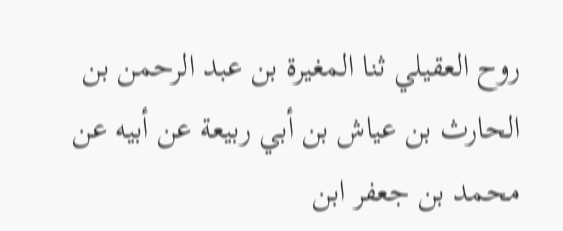روح العقيلي ثنا المغيرة بن عبد الرحمن بن الحارث بن عياش بن أبي ربيعة عن أبيه عن محمد بن جعفر ابن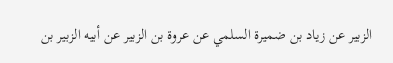الزبير عن زياد بن ضميرة السلمي عن عروة بن الزبير عن أبيه الزبير بن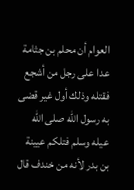العوام أن محلم بن جثامة عدا على رجل من أشجع فقتله وذلك أول غير قضى به رسول الله صلى الله عيله وسلم فتلكم عيينة بن بدر لأنه من خندف قال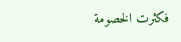فكثرت الخصومة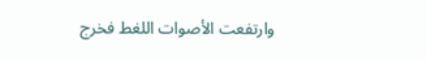وارتفعت الأصوات اللغط فخرج